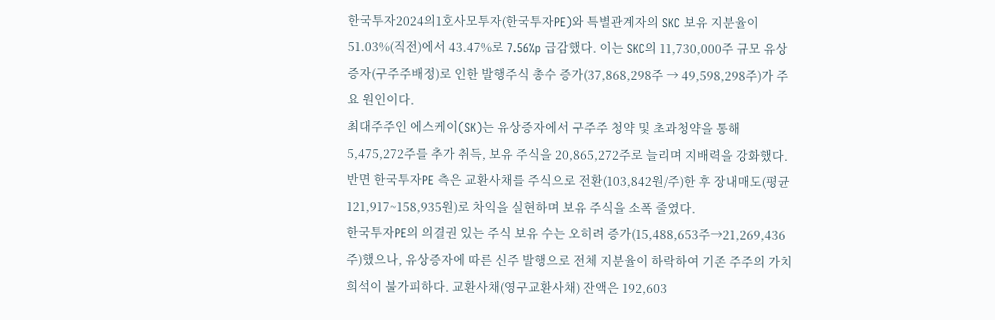한국투자2024의1호사모투자(한국투자PE)와 특별관계자의 SKC 보유 지분율이 51.03%(직전)에서 43.47%로 7.56%p 급감했다. 이는 SKC의 11,730,000주 규모 유상증자(구주주배정)로 인한 발행주식 총수 증가(37,868,298주 → 49,598,298주)가 주요 원인이다.
최대주주인 에스케이(SK)는 유상증자에서 구주주 청약 및 초과청약을 통해 5,475,272주를 추가 취득, 보유 주식을 20,865,272주로 늘리며 지배력을 강화했다. 반면 한국투자PE 측은 교환사채를 주식으로 전환(103,842원/주)한 후 장내매도(평균 121,917~158,935원)로 차익을 실현하며 보유 주식을 소폭 줄였다.
한국투자PE의 의결권 있는 주식 보유 수는 오히려 증가(15,488,653주→21,269,436주)했으나, 유상증자에 따른 신주 발행으로 전체 지분율이 하락하여 기존 주주의 가치 희석이 불가피하다. 교환사채(영구교환사채) 잔액은 192,603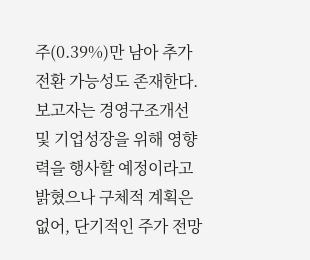주(0.39%)만 남아 추가 전환 가능성도 존재한다.
보고자는 경영구조개선 및 기업성장을 위해 영향력을 행사할 예정이라고 밝혔으나 구체적 계획은 없어, 단기적인 주가 전망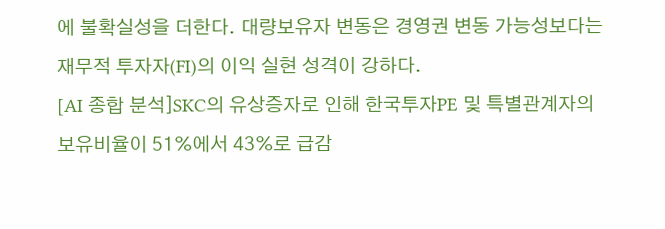에 불확실성을 더한다. 대량보유자 변동은 경영권 변동 가능성보다는 재무적 투자자(FI)의 이익 실현 성격이 강하다.
[AI 종합 분석]SKC의 유상증자로 인해 한국투자PE 및 특별관계자의 보유비율이 51%에서 43%로 급감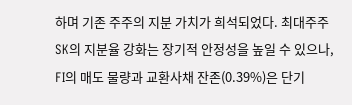하며 기존 주주의 지분 가치가 희석되었다. 최대주주 SK의 지분율 강화는 장기적 안정성을 높일 수 있으나, FI의 매도 물량과 교환사채 잔존(0.39%)은 단기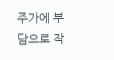주가에 부담으로 작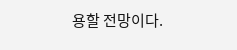용할 전망이다.